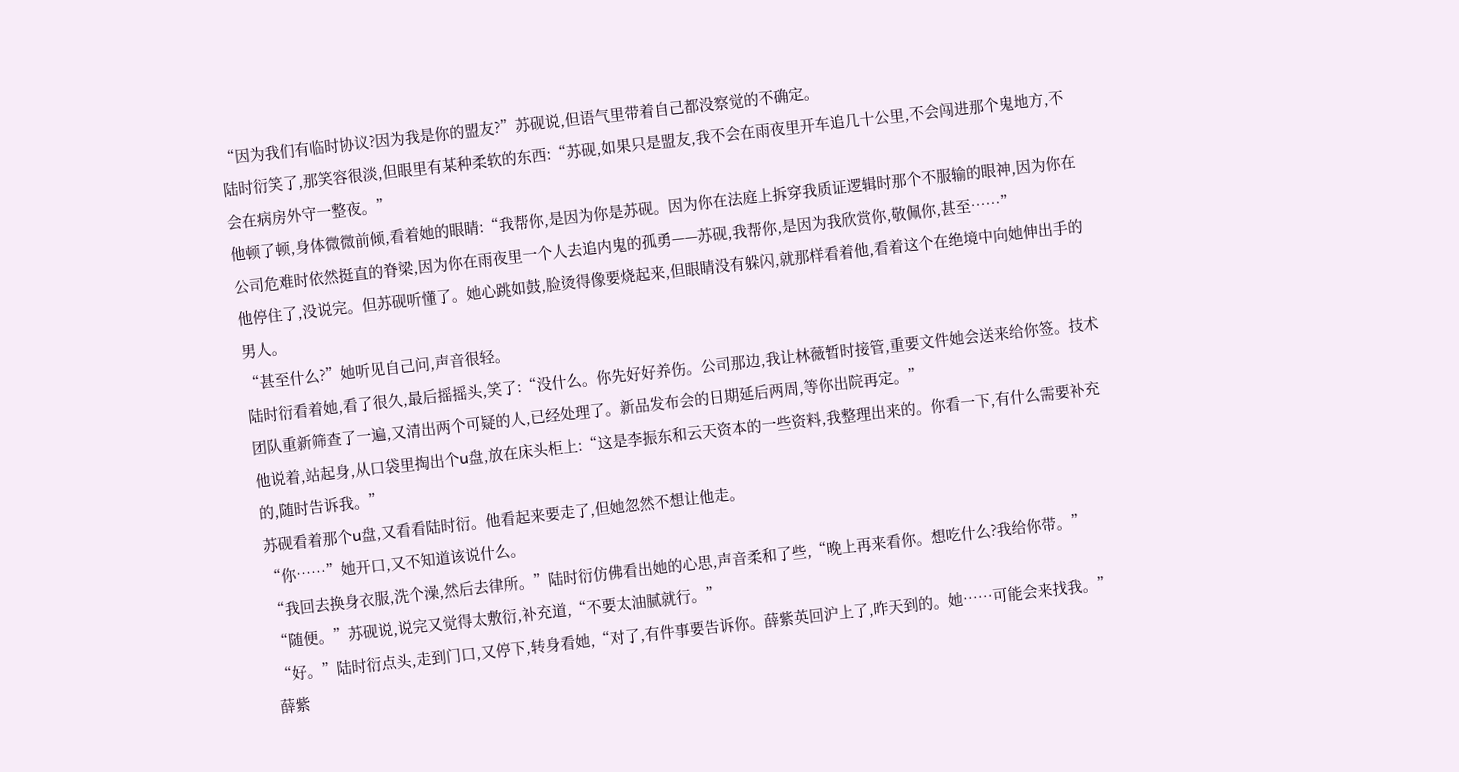“因为我们有临时协议?因为我是你的盟友?”苏砚说,但语气里带着自己都没察觉的不确定。
陆时衍笑了,那笑容很淡,但眼里有某种柔软的东西:“苏砚,如果只是盟友,我不会在雨夜里开车追几十公里,不会闯进那个鬼地方,不会在病房外守一整夜。”
他顿了顿,身体微微前倾,看着她的眼睛:“我帮你,是因为你是苏砚。因为你在法庭上拆穿我质证逻辑时那个不服输的眼神,因为你在公司危难时依然挺直的脊梁,因为你在雨夜里一个人去追内鬼的孤勇——苏砚,我帮你,是因为我欣赏你,敬佩你,甚至……”
他停住了,没说完。但苏砚听懂了。她心跳如鼓,脸烫得像要烧起来,但眼睛没有躲闪,就那样看着他,看着这个在绝境中向她伸出手的男人。
“甚至什么?”她听见自己问,声音很轻。
陆时衍看着她,看了很久,最后摇摇头,笑了:“没什么。你先好好养伤。公司那边,我让林薇暂时接管,重要文件她会送来给你签。技术团队重新筛查了一遍,又清出两个可疑的人,已经处理了。新品发布会的日期延后两周,等你出院再定。”
他说着,站起身,从口袋里掏出个u盘,放在床头柜上:“这是李振东和云天资本的一些资料,我整理出来的。你看一下,有什么需要补充的,随时告诉我。”
苏砚看着那个u盘,又看看陆时衍。他看起来要走了,但她忽然不想让他走。
“你……”她开口,又不知道该说什么。
“我回去换身衣服,洗个澡,然后去律所。”陆时衍仿佛看出她的心思,声音柔和了些,“晚上再来看你。想吃什么?我给你带。”
“随便。”苏砚说,说完又觉得太敷衍,补充道,“不要太油腻就行。”
“好。”陆时衍点头,走到门口,又停下,转身看她,“对了,有件事要告诉你。薛紫英回沪上了,昨天到的。她……可能会来找我。”
薛紫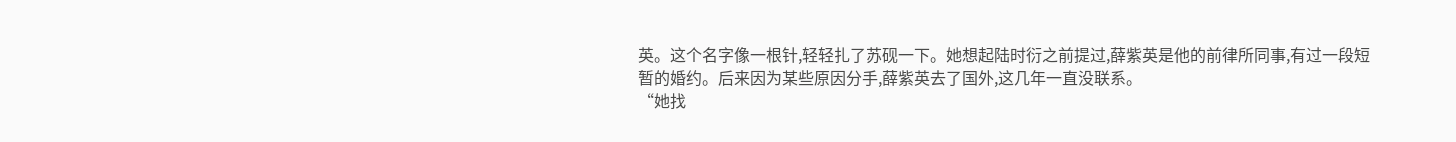英。这个名字像一根针,轻轻扎了苏砚一下。她想起陆时衍之前提过,薛紫英是他的前律所同事,有过一段短暂的婚约。后来因为某些原因分手,薛紫英去了国外,这几年一直没联系。
“她找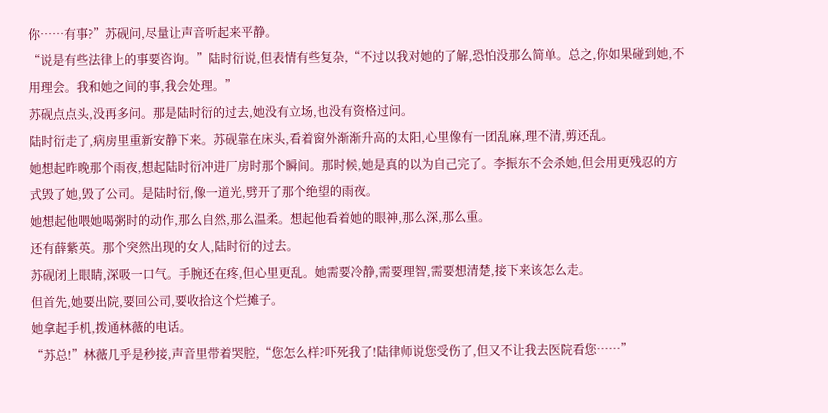你……有事?”苏砚问,尽量让声音听起来平静。
“说是有些法律上的事要咨询。”陆时衍说,但表情有些复杂,“不过以我对她的了解,恐怕没那么简单。总之,你如果碰到她,不用理会。我和她之间的事,我会处理。”
苏砚点点头,没再多问。那是陆时衍的过去,她没有立场,也没有资格过问。
陆时衍走了,病房里重新安静下来。苏砚靠在床头,看着窗外渐渐升高的太阳,心里像有一团乱麻,理不清,剪还乱。
她想起昨晚那个雨夜,想起陆时衍冲进厂房时那个瞬间。那时候,她是真的以为自己完了。李振东不会杀她,但会用更残忍的方式毁了她,毁了公司。是陆时衍,像一道光,劈开了那个绝望的雨夜。
她想起他喂她喝粥时的动作,那么自然,那么温柔。想起他看着她的眼神,那么深,那么重。
还有薛紫英。那个突然出现的女人,陆时衍的过去。
苏砚闭上眼睛,深吸一口气。手腕还在疼,但心里更乱。她需要冷静,需要理智,需要想清楚,接下来该怎么走。
但首先,她要出院,要回公司,要收拾这个烂摊子。
她拿起手机,拨通林薇的电话。
“苏总!”林薇几乎是秒接,声音里带着哭腔,“您怎么样?吓死我了!陆律师说您受伤了,但又不让我去医院看您……”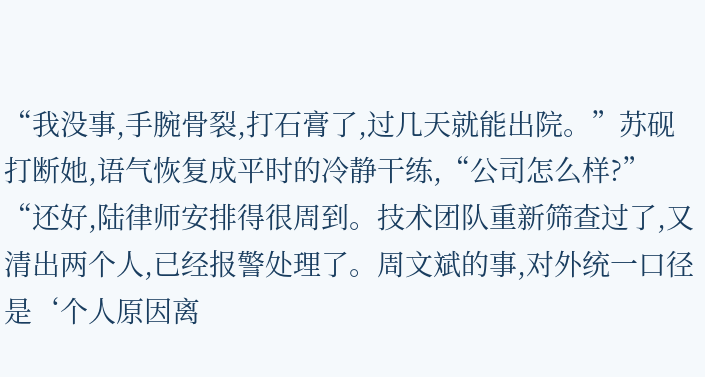“我没事,手腕骨裂,打石膏了,过几天就能出院。”苏砚打断她,语气恢复成平时的冷静干练,“公司怎么样?”
“还好,陆律师安排得很周到。技术团队重新筛查过了,又清出两个人,已经报警处理了。周文斌的事,对外统一口径是‘个人原因离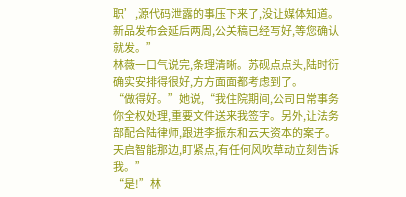职’,源代码泄露的事压下来了,没让媒体知道。新品发布会延后两周,公关稿已经写好,等您确认就发。”
林薇一口气说完,条理清晰。苏砚点点头,陆时衍确实安排得很好,方方面面都考虑到了。
“做得好。”她说,“我住院期间,公司日常事务你全权处理,重要文件送来我签字。另外,让法务部配合陆律师,跟进李振东和云天资本的案子。天启智能那边,盯紧点,有任何风吹草动立刻告诉我。”
“是!”林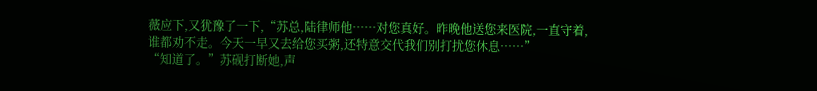薇应下,又犹豫了一下,“苏总,陆律师他……对您真好。昨晚他送您来医院,一直守着,谁都劝不走。今天一早又去给您买粥,还特意交代我们别打扰您休息……”
“知道了。”苏砚打断她,声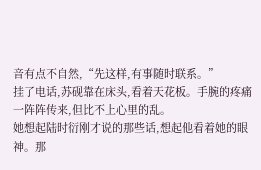音有点不自然,“先这样,有事随时联系。”
挂了电话,苏砚靠在床头,看着天花板。手腕的疼痛一阵阵传来,但比不上心里的乱。
她想起陆时衍刚才说的那些话,想起他看着她的眼神。那